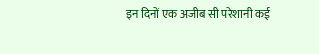इन दिनों एक अजीब सी परेशानी कई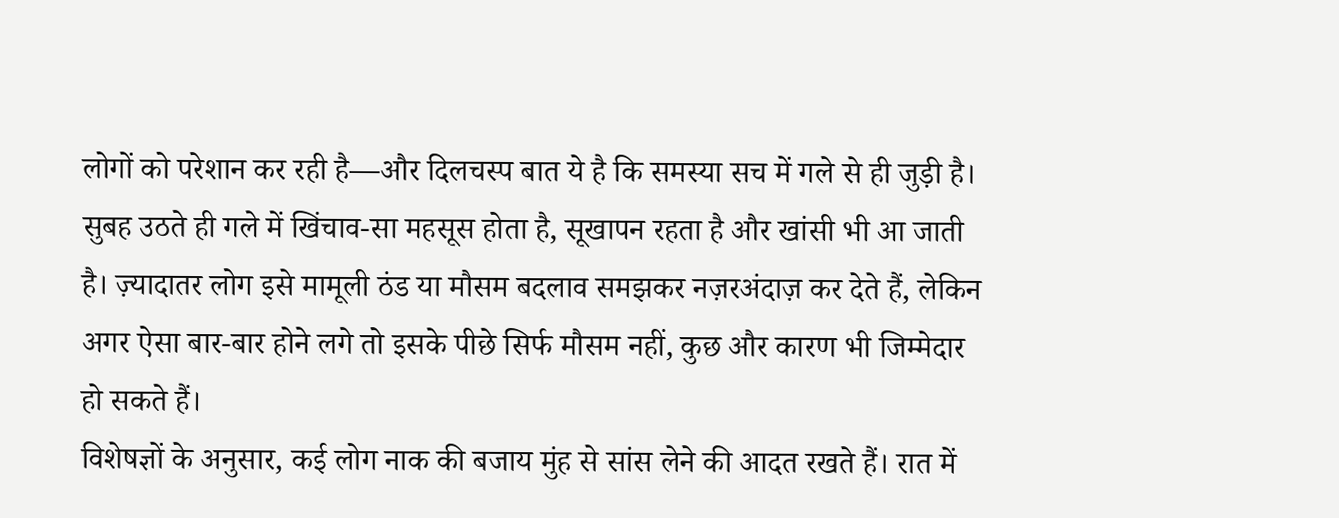लोगों को परेशान कर रही है—और दिलचस्प बात ये है कि समस्या सच में गले से ही जुड़ी है। सुबह उठते ही गले में खिंचाव-सा महसूस होता है, सूखापन रहता है और खांसी भी आ जाती है। ज़्यादातर लोग इसे मामूली ठंड या मौसम बदलाव समझकर नज़रअंदाज़ कर देते हैं, लेकिन अगर ऐसा बार-बार होने लगे तो इसके पीछे सिर्फ मौसम नहीं, कुछ और कारण भी जिम्मेदार हो सकते हैं।
विशेषज्ञों के अनुसार, कई लोग नाक की बजाय मुंह से सांस लेने की आदत रखते हैं। रात में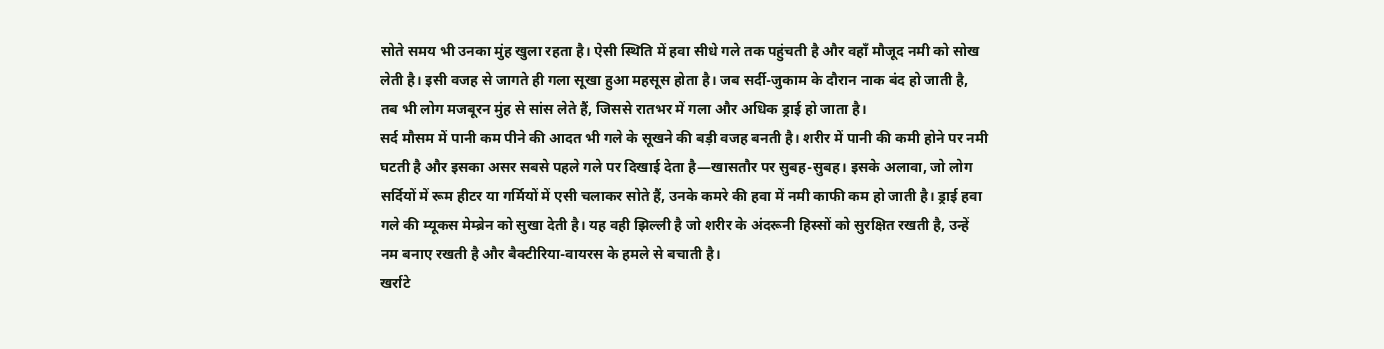सोते समय भी उनका मुंह खुला रहता है। ऐसी स्थिति में हवा सीधे गले तक पहुंचती है और वहाँ मौजूद नमी को सोख लेती है। इसी वजह से जागते ही गला सूखा हुआ महसूस होता है। जब सर्दी-जुकाम के दौरान नाक बंद हो जाती है, तब भी लोग मजबूरन मुंह से सांस लेते हैं, जिससे रातभर में गला और अधिक ड्राई हो जाता है।
सर्द मौसम में पानी कम पीने की आदत भी गले के सूखने की बड़ी वजह बनती है। शरीर में पानी की कमी होने पर नमी घटती है और इसका असर सबसे पहले गले पर दिखाई देता है—खासतौर पर सुबह-सुबह। इसके अलावा, जो लोग सर्दियों में रूम हीटर या गर्मियों में एसी चलाकर सोते हैं, उनके कमरे की हवा में नमी काफी कम हो जाती है। ड्राई हवा गले की म्यूकस मेम्ब्रेन को सुखा देती है। यह वही झिल्ली है जो शरीर के अंदरूनी हिस्सों को सुरक्षित रखती है, उन्हें नम बनाए रखती है और बैक्टीरिया-वायरस के हमले से बचाती है।
खर्राटे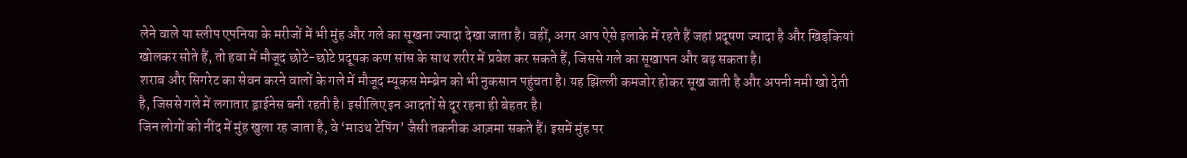लेने वाले या स्लीप एपनिया के मरीजों में भी मुंह और गले का सूखना ज्यादा देखा जाता है। वहीं, अगर आप ऐसे इलाके में रहते हैं जहां प्रदूषण ज्यादा है और खिड़कियां खोलकर सोते हैं, तो हवा में मौजूद छोटे-छोटे प्रदूषक कण सांस के साथ शरीर में प्रवेश कर सकते हैं, जिससे गले का सूखापन और बढ़ सकता है।
शराब और सिगरेट का सेवन करने वालों के गले में मौजूद म्यूकस मेम्ब्रेन को भी नुकसान पहुंचता है। यह झिल्ली कमजोर होकर सूख जाती है और अपनी नमी खो देती है, जिससे गले में लगातार ड्राईनेस बनी रहती है। इसीलिए इन आदतों से दूर रहना ही बेहतर है।
जिन लोगों को नींद में मुंह खुला रह जाता है, वे ‘माउथ टेपिंग’ जैसी तकनीक आज़मा सकते हैं। इसमें मुंह पर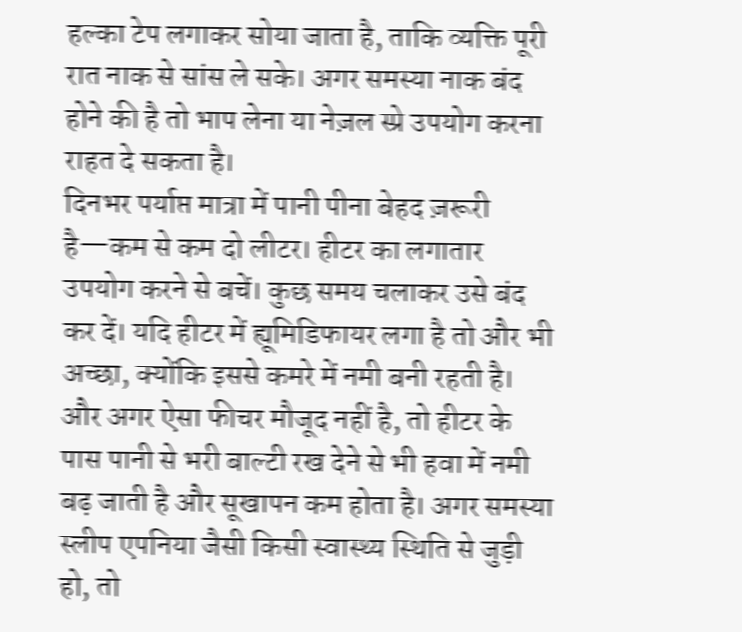हल्का टेप लगाकर सोया जाता है, ताकि व्यक्ति पूरी रात नाक से सांस ले सके। अगर समस्या नाक बंद होने की है तो भाप लेना या नेज़ल स्प्रे उपयोग करना राहत दे सकता है।
दिनभर पर्याप्त मात्रा में पानी पीना बेहद ज़रूरी है—कम से कम दो लीटर। हीटर का लगातार उपयोग करने से बचें। कुछ समय चलाकर उसे बंद कर दें। यदि हीटर में ह्यूमिडिफायर लगा है तो और भी अच्छा, क्योंकि इससे कमरे में नमी बनी रहती है। और अगर ऐसा फीचर मौजूद नहीं है, तो हीटर के पास पानी से भरी बाल्टी रख देने से भी हवा में नमी बढ़ जाती है और सूखापन कम होता है। अगर समस्या स्लीप एपनिया जैसी किसी स्वास्थ्य स्थिति से जुड़ी हो, तो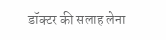डॉक्टर की सलाह लेना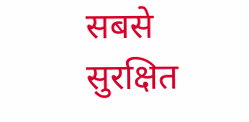सबसे सुरक्षित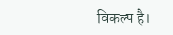विकल्प है।